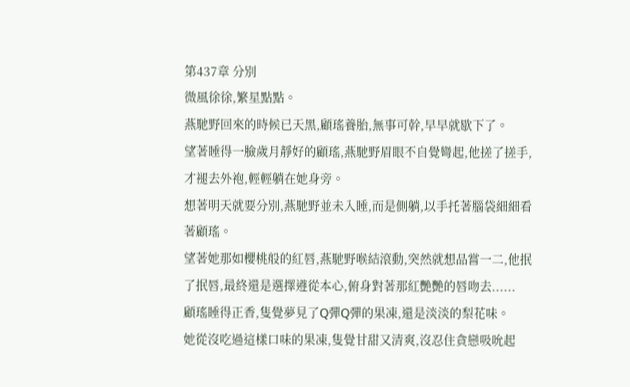第437章 分別
微風徐徐,繁星點點。
燕馳野回來的時候已天黑,顧瑤養胎,無事可幹,早早就歇下了。
望著睡得一臉歲月靜好的顧瑤,燕馳野眉眼不自覺彎起,他搓了搓手,才褪去外袍,輕輕躺在她身旁。
想著明天就要分別,燕馳野並未入睡,而是側躺,以手托著腦袋細細看著顧瑤。
望著她那如櫻桃般的紅唇,燕馳野喉結滾動,突然就想品嘗一二,他抿了抿唇,最終還是選擇遵從本心,俯身對著那紅艷艷的唇吻去......
顧瑤睡得正香,隻覺夢見了Q彈Q彈的果凍,還是淡淡的梨花味。
她從沒吃過這樣口味的果凍,隻覺甘甜又清爽,沒忍住貪戀吸吮起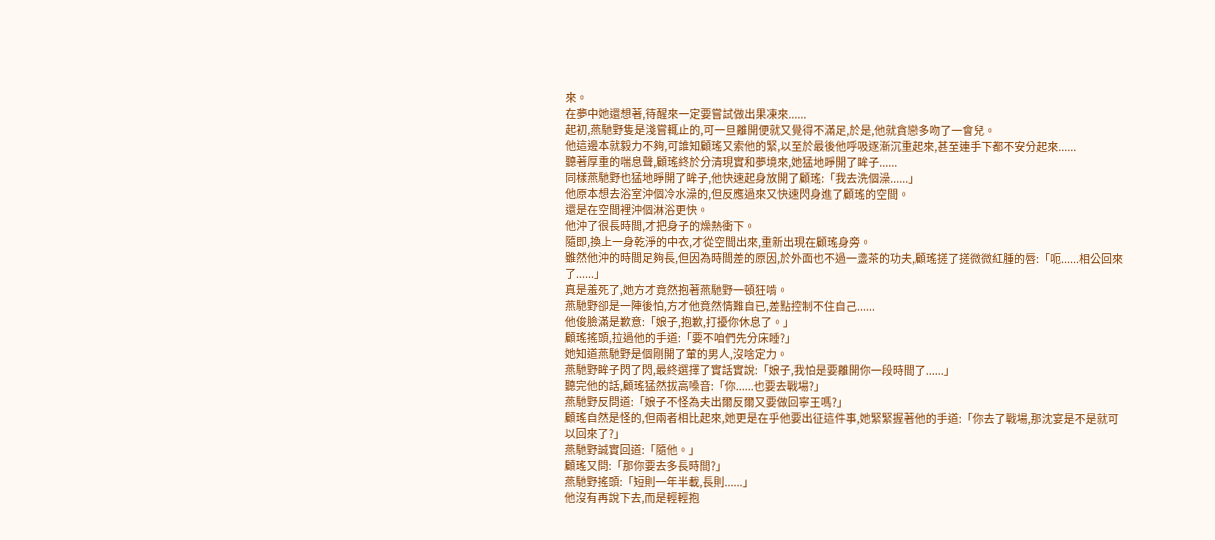來。
在夢中她還想著,待醒來一定要嘗試做出果凍來......
起初,燕馳野隻是淺嘗輒止的,可一旦離開便就又覺得不滿足,於是,他就貪戀多吻了一會兒。
他這邊本就毅力不夠,可誰知顧瑤又索他的緊,以至於最後他呼吸逐漸沉重起來,甚至連手下都不安分起來......
聽著厚重的喘息聲,顧瑤終於分清現實和夢境來,她猛地睜開了眸子......
同樣燕馳野也猛地睜開了眸子,他快速起身放開了顧瑤:「我去洗個澡......」
他原本想去浴室沖個冷水澡的,但反應過來又快速閃身進了顧瑤的空間。
還是在空間裡沖個淋浴更快。
他沖了很長時間,才把身子的燥熱衝下。
隨即,換上一身乾淨的中衣,才從空間出來,重新出現在顧瑤身旁。
雖然他沖的時間足夠長,但因為時間差的原因,於外面也不過一盞茶的功夫,顧瑤搓了搓微微紅腫的唇:「呃......相公回來了......」
真是羞死了,她方才竟然抱著燕馳野一頓狂啃。
燕馳野卻是一陣後怕,方才他竟然情難自已,差點控制不住自己......
他俊臉滿是歉意:「娘子,抱歉,打擾你休息了。」
顧瑤搖頭,拉過他的手道:「要不咱們先分床睡?」
她知道燕馳野是個剛開了葷的男人,沒啥定力。
燕馳野眸子閃了閃,最終選擇了實話實說:「娘子,我怕是要離開你一段時間了......」
聽完他的話,顧瑤猛然拔高嗓音:「你......也要去戰場?」
燕馳野反問道:「娘子不怪為夫出爾反爾又要做回寧王嗎?」
顧瑤自然是怪的,但兩者相比起來,她更是在乎他要出征這件事,她緊緊握著他的手道:「你去了戰場,那沈宴是不是就可以回來了?」
燕馳野誠實回道:「隨他。」
顧瑤又問:「那你要去多長時間?」
燕馳野搖頭:「短則一年半載,長則......」
他沒有再說下去,而是輕輕抱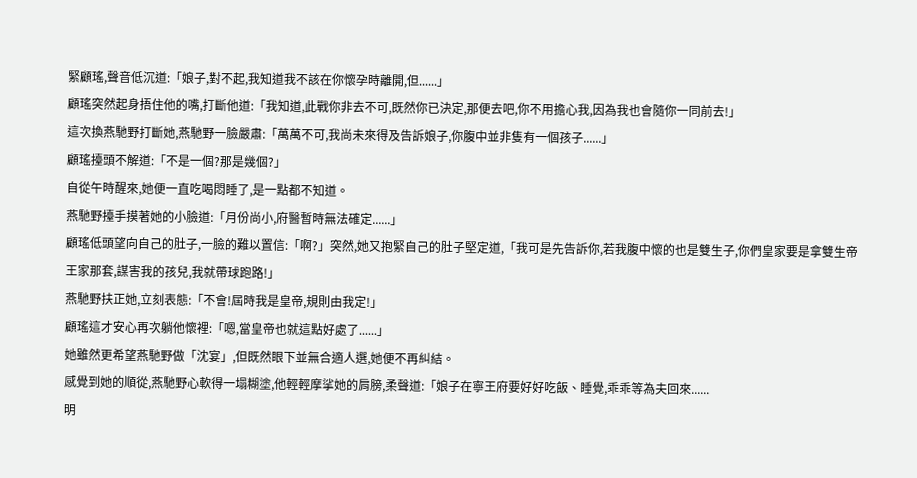緊顧瑤,聲音低沉道:「娘子,對不起,我知道我不該在你懷孕時離開,但......」
顧瑤突然起身捂住他的嘴,打斷他道:「我知道,此戰你非去不可,既然你已決定,那便去吧,你不用擔心我,因為我也會隨你一同前去!」
這次換燕馳野打斷她,燕馳野一臉嚴肅:「萬萬不可,我尚未來得及告訴娘子,你腹中並非隻有一個孩子......」
顧瑤擡頭不解道:「不是一個?那是幾個?」
自從午時醒來,她便一直吃喝悶睡了,是一點都不知道。
燕馳野擡手摸著她的小臉道:「月份尚小,府醫暫時無法確定......」
顧瑤低頭望向自己的肚子,一臉的難以置信:「啊?」突然,她又抱緊自己的肚子堅定道,「我可是先告訴你,若我腹中懷的也是雙生子,你們皇家要是拿雙生帝王家那套,謀害我的孩兒,我就帶球跑路!」
燕馳野扶正她,立刻表態:「不會!屆時我是皇帝,規則由我定!」
顧瑤這才安心再次躺他懷裡:「嗯,當皇帝也就這點好處了......」
她雖然更希望燕馳野做「沈宴」,但既然眼下並無合適人選,她便不再糾結。
感覺到她的順從,燕馳野心軟得一塌糊塗,他輕輕摩挲她的肩膀,柔聲道:「娘子在寧王府要好好吃飯、睡覺,乖乖等為夫回來......
明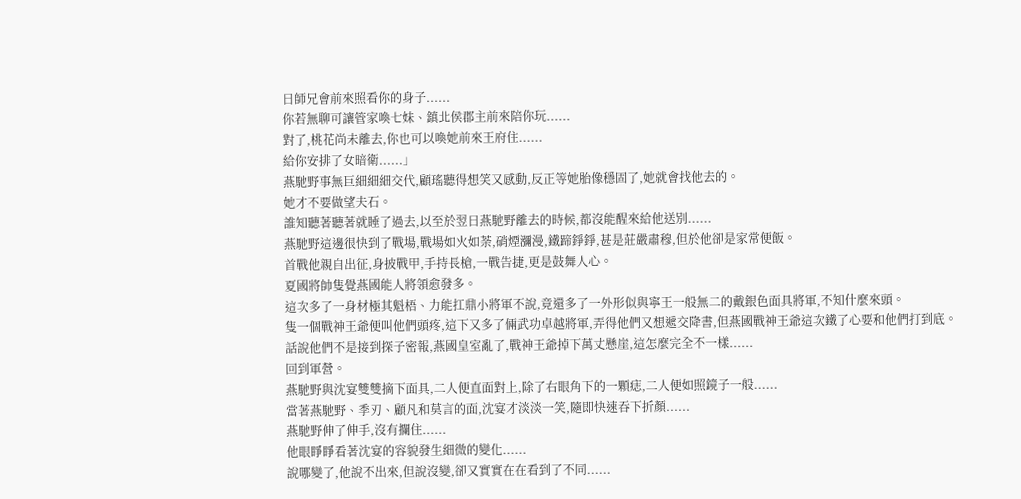日師兄會前來照看你的身子......
你若無聊可讓管家喚七妹、鎮北侯郡主前來陪你玩......
對了,桃花尚未離去,你也可以喚她前來王府住......
給你安排了女暗衛......」
燕馳野事無巨細細細交代,顧瑤聽得想笑又感動,反正等她胎像穩固了,她就會找他去的。
她才不要做望夫石。
誰知聽著聽著就睡了過去,以至於翌日燕馳野離去的時候,都沒能醒來給他送別......
燕馳野這邊很快到了戰場,戰場如火如荼,硝煙瀰漫,鐵蹄錚錚,甚是莊嚴肅穆,但於他卻是家常便飯。
首戰他親自出征,身披戰甲,手持長槍,一戰告捷,更是鼓舞人心。
夏國將帥隻覺燕國能人將領愈發多。
這次多了一身材極其魁梧、力能扛鼎小將軍不說,竟還多了一外形似與寧王一般無二的戴銀色面具將軍,不知什麼來頭。
隻一個戰神王爺便叫他們頭疼,這下又多了倆武功卓越將軍,弄得他們又想遞交降書,但燕國戰神王爺這次鐵了心要和他們打到底。
話說他們不是接到探子密報,燕國皇室亂了,戰神王爺掉下萬丈懸崖,這怎麼完全不一樣......
回到軍營。
燕馳野與沈宴雙雙摘下面具,二人便直面對上,除了右眼角下的一顆痣,二人便如照鏡子一般......
當著燕馳野、季刃、顧凡和莫言的面,沈宴才淡淡一笑,隨即快速吞下折顏......
燕馳野伸了伸手,沒有攔住......
他眼睜睜看著沈宴的容貌發生細微的變化......
說哪變了,他說不出來,但說沒變,卻又實實在在看到了不同......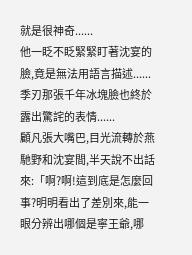就是很神奇......
他一眨不眨緊緊盯著沈宴的臉,竟是無法用語言描述......
季刃那張千年冰塊臉也終於露出驚詫的表情......
顧凡張大嘴巴,目光流轉於燕馳野和沈宴間,半天說不出話來:「啊?啊!這到底是怎麼回事?明明看出了差別來,能一眼分辨出哪個是寧王爺,哪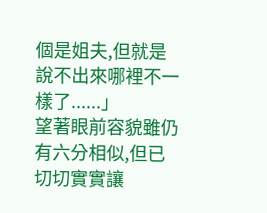個是姐夫,但就是說不出來哪裡不一樣了......」
望著眼前容貌雖仍有六分相似,但已切切實實讓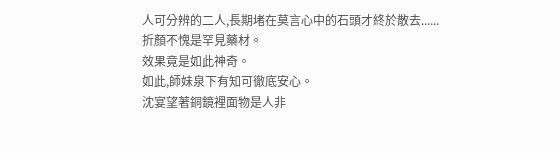人可分辨的二人,長期堵在莫言心中的石頭才終於散去......
折顏不愧是罕見藥材。
效果竟是如此神奇。
如此,師妹泉下有知可徹底安心。
沈宴望著銅鏡裡面物是人非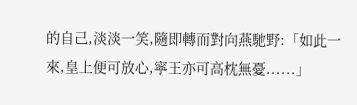的自己,淡淡一笑,隨即轉而對向燕馳野:「如此一來,皇上便可放心,寧王亦可高枕無憂......」